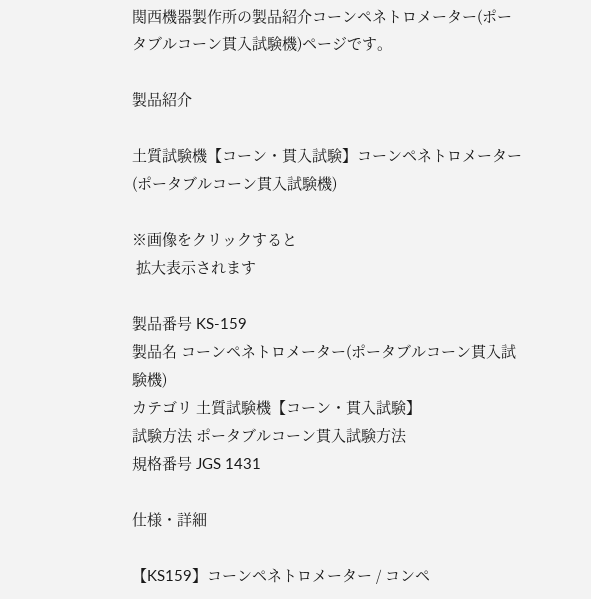関西機器製作所の製品紹介コーンペネトロメーター(ポータブルコーン貫入試験機)ページです。

製品紹介

土質試験機【コーン・貫入試験】コーンペネトロメーター(ポータブルコーン貫入試験機)

※画像をクリックすると
 拡大表示されます

製品番号 KS-159
製品名 コーンペネトロメーター(ポータブルコーン貫入試験機)
カテゴリ 土質試験機【コーン・貫入試験】
試験方法 ポータブルコーン貫入試験方法
規格番号 JGS 1431

仕様・詳細

【KS159】コーンペネトロメーター / コンペ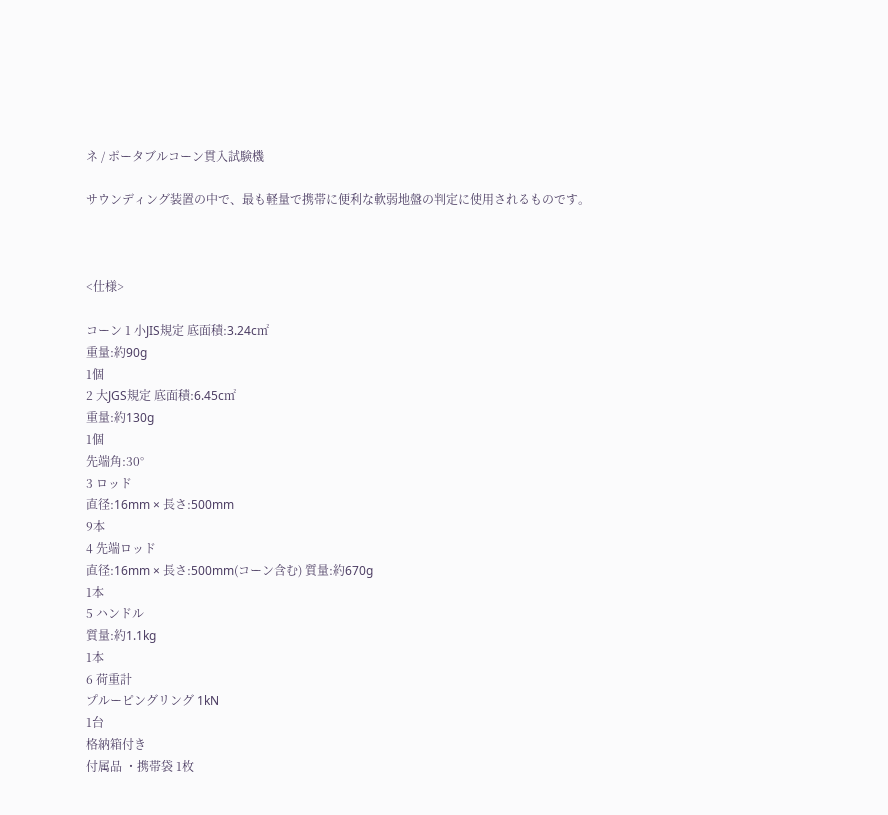ネ / ポータブルコーン貫入試験機

サウンディング装置の中で、最も軽量で携帯に便利な軟弱地盤の判定に使用されるものです。



<仕様>

コーン 1 小JIS規定 底面積:3.24c㎡
重量:約90g
1個
2 大JGS規定 底面積:6.45c㎡
重量:約130g
1個
先端角:30°
3 ロッド
直径:16mm × 長さ:500mm
9本
4 先端ロッド
直径:16mm × 長さ:500mm(コーン含む) 質量:約670g
1本
5 ハンドル
質量:約1.1kg
1本
6 荷重計
プルーピングリング 1kN
1台
格納箱付き
付属品 ・携帯袋 1枚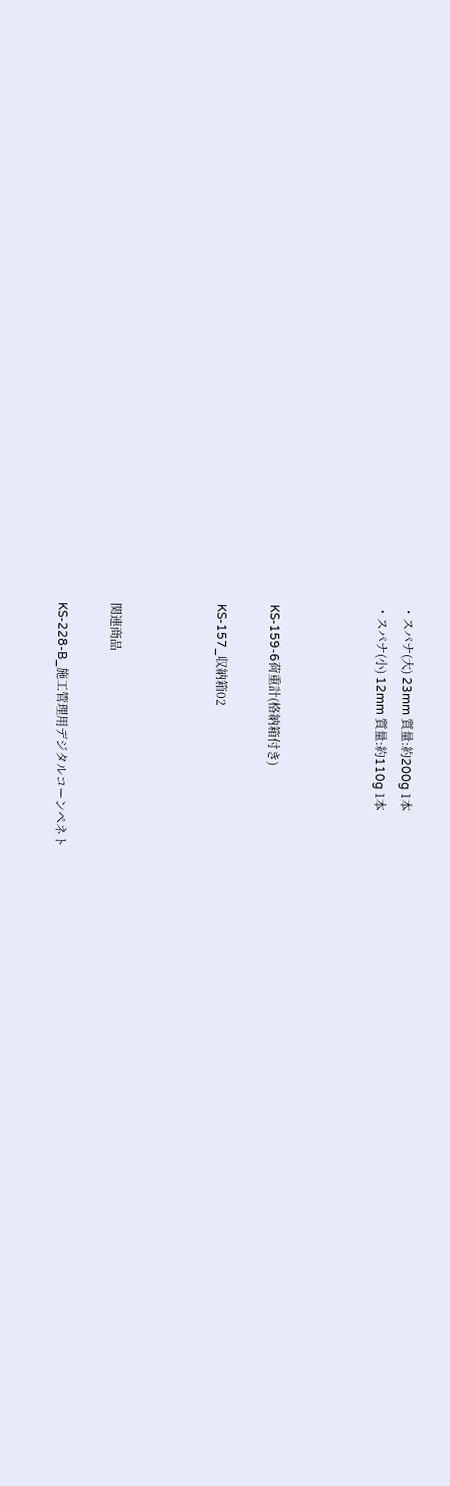・スパナ(大) 23mm 質量:約200g 1本
・スパナ(小) 12mm 質量:約110g 1本



KS-159-6荷重計(格納箱付き)

KS-157_収納箱02



関連商品

KS-228-B_施工管理用デジタルコーンペネト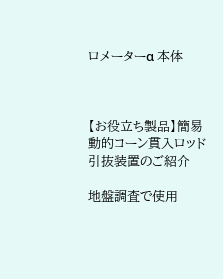ロメーターα 本体



【お役立ち製品】簡易動的コーン貫入ロッド引抜装置のご紹介

地盤調査で使用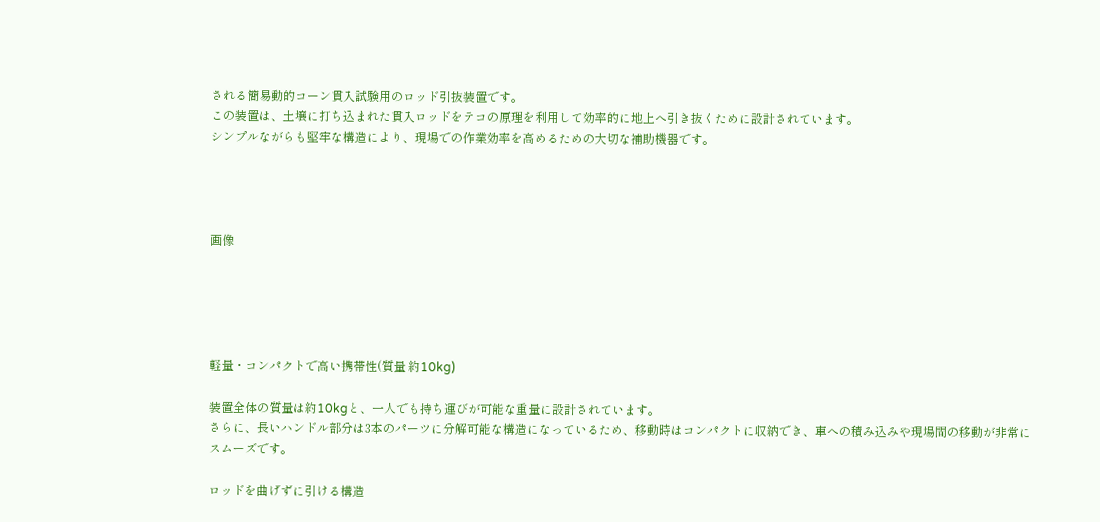される簡易動的コーン貫入試験用のロッド引抜装置です。
この装置は、土壌に打ち込まれた貫入ロッドをテコの原理を利用して効率的に地上へ引き抜くために設計されています。
シンプルながらも堅牢な構造により、現場での作業効率を高めるための大切な補助機器です。




画像





軽量・コンパクトで高い携帯性(質量 約10kg)

装置全体の質量は約10kgと、一人でも持ち運びが可能な重量に設計されています。
さらに、長いハンドル部分は3本のパーツに分解可能な構造になっているため、移動時はコンパクトに収納でき、車への積み込みや現場間の移動が非常にスムーズです。

ロッドを曲げずに引ける構造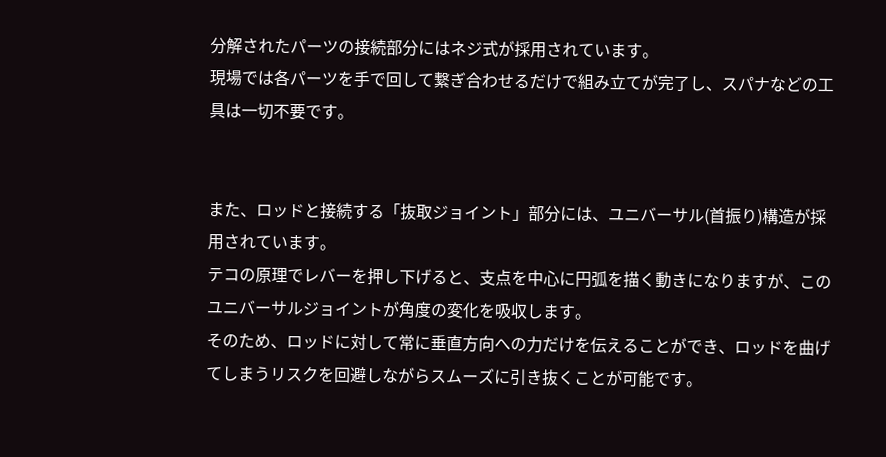分解されたパーツの接続部分にはネジ式が採用されています。
現場では各パーツを手で回して繋ぎ合わせるだけで組み立てが完了し、スパナなどの工具は一切不要です。


また、ロッドと接続する「抜取ジョイント」部分には、ユニバーサル(首振り)構造が採用されています。
テコの原理でレバーを押し下げると、支点を中心に円弧を描く動きになりますが、このユニバーサルジョイントが角度の変化を吸収します。
そのため、ロッドに対して常に垂直方向への力だけを伝えることができ、ロッドを曲げてしまうリスクを回避しながらスムーズに引き抜くことが可能です。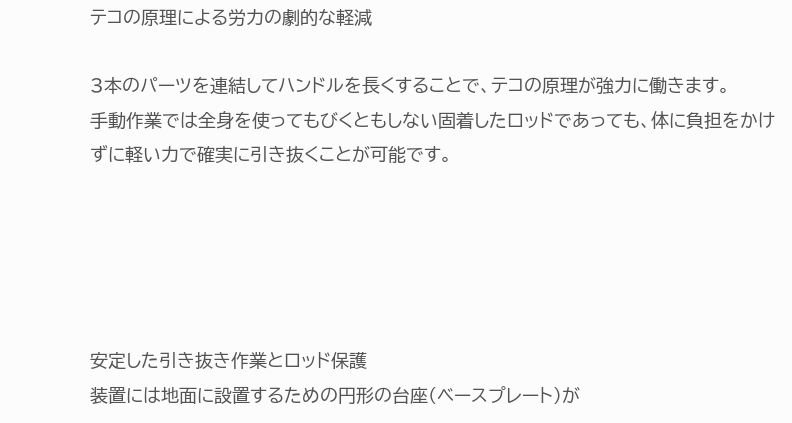テコの原理による労力の劇的な軽減

3本のパーツを連結してハンドルを長くすることで、テコの原理が強力に働きます。
手動作業では全身を使ってもびくともしない固着したロッドであっても、体に負担をかけずに軽い力で確実に引き抜くことが可能です。





安定した引き抜き作業とロッド保護
装置には地面に設置するための円形の台座(ベースプレート)が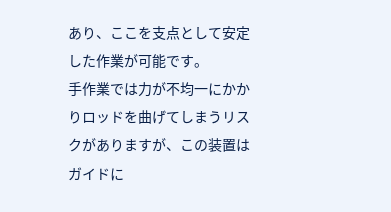あり、ここを支点として安定した作業が可能です。
手作業では力が不均一にかかりロッドを曲げてしまうリスクがありますが、この装置はガイドに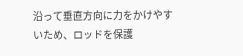沿って垂直方向に力をかけやすいため、ロッドを保護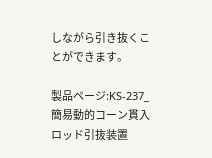しながら引き抜くことができます。

製品ページ:KS-237_簡易動的コーン貫入ロッド引抜装置